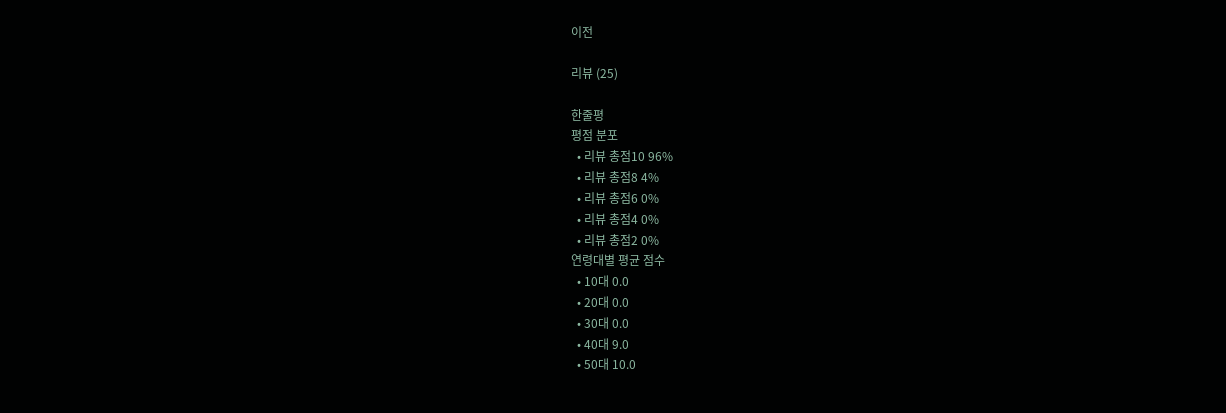이전

리뷰 (25)

한줄평
평점 분포
  • 리뷰 총점10 96%
  • 리뷰 총점8 4%
  • 리뷰 총점6 0%
  • 리뷰 총점4 0%
  • 리뷰 총점2 0%
연령대별 평균 점수
  • 10대 0.0
  • 20대 0.0
  • 30대 0.0
  • 40대 9.0
  • 50대 10.0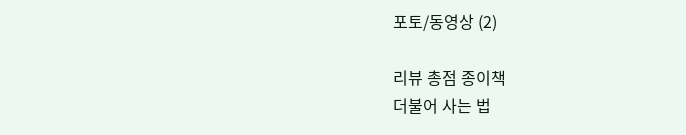포토/동영상 (2)

리뷰 총점 종이책
더불어 사는 법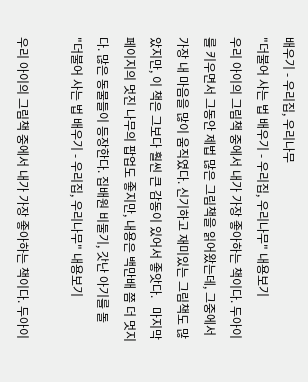배우기 - 우리집, 우리나무
"더불어 사는 법 배우기 - 우리집, 우리나무" 내용보기
우리 아이의 그림책 중에서 내가 가장 좋아하는 책이다. 두아이를 키우면서 그동안 제법 많은 그림책을 읽어왔는데, 그중에서 가장 내 마음을 많이 움직였다. 신기하고 재미있는 그림책도 많았지만, 이 책은 그보다 훨씬 큰 감동이 있어서 좋앗다.   마지막 페이지의 멋진 나무의 팝업도 좋지만, 내용은 백만배 쯤 더 멋지다. 많은 동물들이 등장한다. 집배원 비둘기, 갓난 아기를 돌
"더불어 사는 법 배우기 - 우리집, 우리나무" 내용보기

우리 아이의 그림책 중에서 내가 가장 좋아하는 책이다. 두아이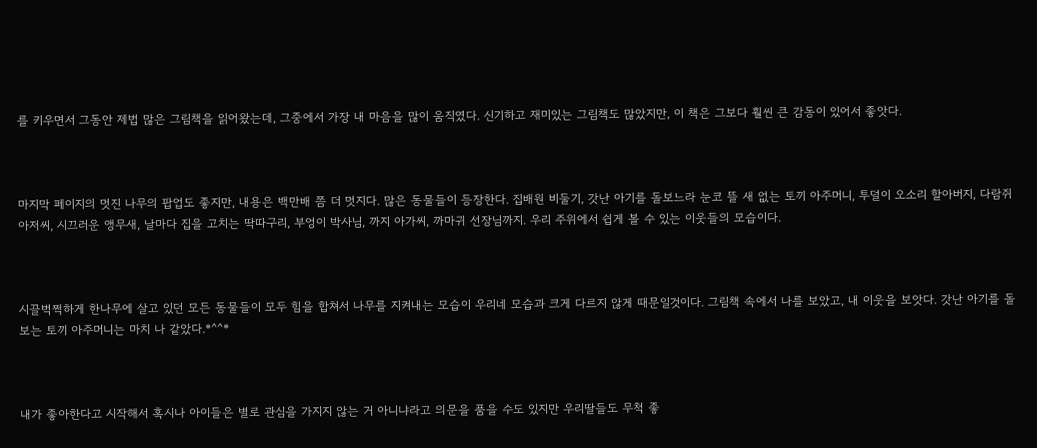를 키우면서 그동안 제법 많은 그림책을 읽어왔는데, 그중에서 가장 내 마음을 많이 움직였다. 신기하고 재미있는 그림책도 많았지만, 이 책은 그보다 훨씬 큰 감동이 있어서 좋앗다.



마지막 페이지의 멋진 나무의 팝업도 좋지만, 내용은 백만배 쯤 더 멋지다. 많은 동물들이 등장한다. 집배원 비둘기, 갓난 아기를 돌보느라 눈코 뜰 새 없는 토끼 아주머니, 투덜이 오소리 할아버지, 다람쥐 아저씨, 시끄러운 앵무새, 날마다 집을 고치는 딱따구리, 부엉이 박사님, 까지 아가씨, 까마귀 선장님까지. 우리 주위에서 쉽게 볼 수 있는 이웃들의 모습이다.



시끌벅쩍하게 한나무에 살고 있던 모든 동물들이 모두 힘을 합쳐서 나무를 지켜내는 모습이 우리네 모습과 크게 다르지 않게 때문일것이다. 그림책 속에서 나를 보았고, 내 이웃을 보앗다. 갓난 아기를 돌보는 토끼 아주머니는 마치 나 같았다.*^^*



내가 좋아한다고 시작해서 혹시나 아이들은 별로 관심을 가지지 않는 거 아니냐라고 의문을 품을 수도 있지만 우리딸들도 무척 좋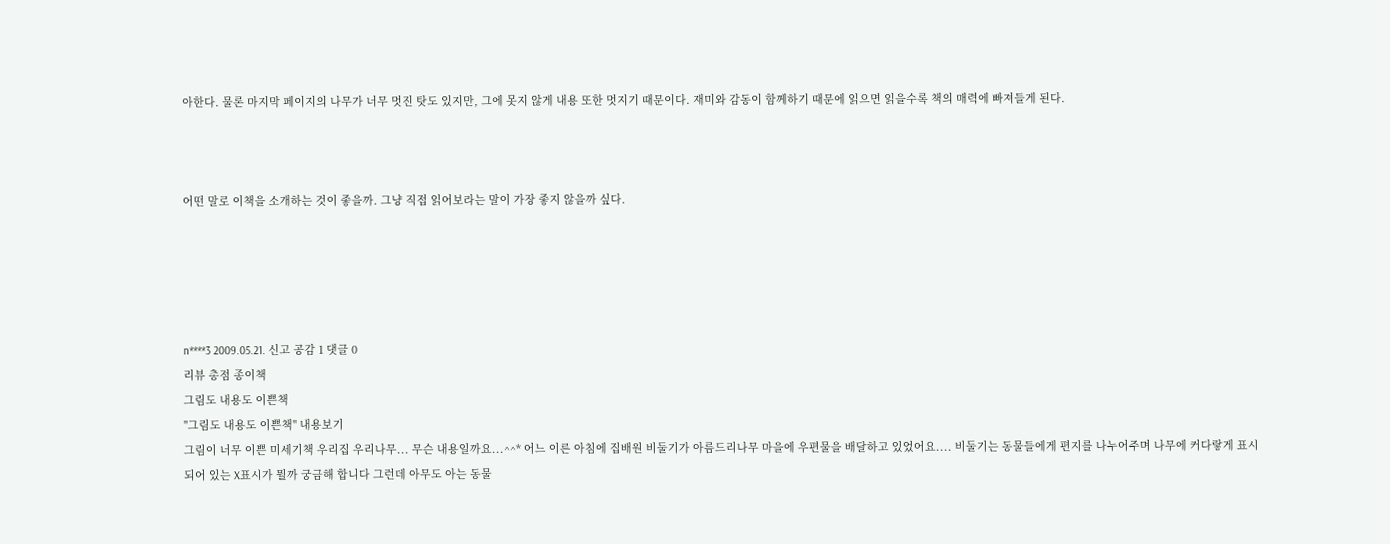아한다. 물론 마지막 페이지의 나무가 너무 멋진 탓도 있지만, 그에 못지 않게 내용 또한 멋지기 때문이다. 재미와 감동이 함께하기 때문에 읽으면 읽을수록 책의 매력에 빠져들게 된다.



어떤 말로 이책을 소개하는 것이 좋을까. 그냥 직접 읽어보라는 말이 가장 좋지 않을까 싶다.





n****3 2009.05.21. 신고 공감 1 댓글 0
리뷰 총점 종이책
그림도 내용도 이쁜책
"그림도 내용도 이쁜책" 내용보기
그림이 너무 이쁜 미세기책 우리집 우리나무... 무슨 내용일까요...^^* 어느 이른 아침에 집배원 비둘기가 아름드리나무 마을에 우편물을 배달하고 있었어요.... 비둘기는 동물들에게 편지를 나누어주며 나무에 커다랗게 표시 되어 있는 X표시가 뭘까 궁금해 합니다 그런데 아무도 아는 동물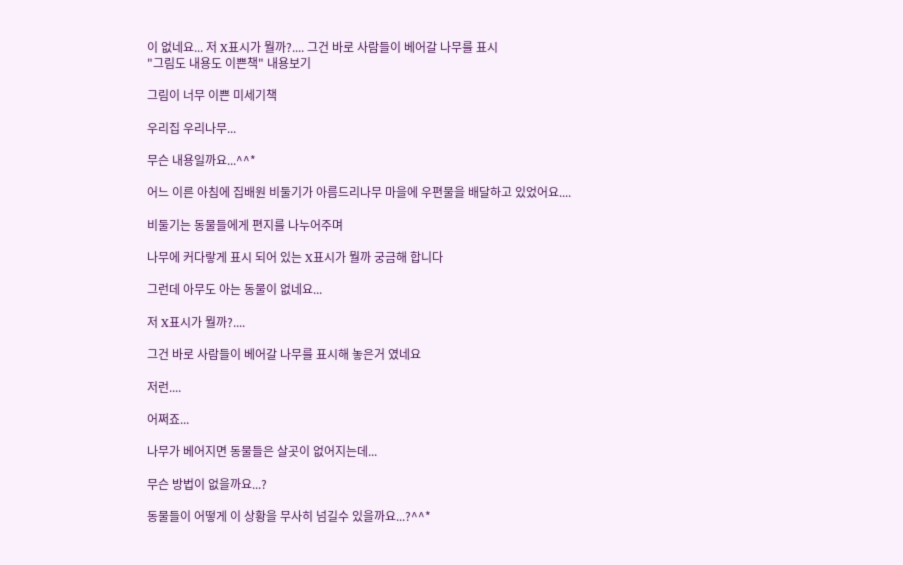이 없네요... 저 X표시가 뭘까?.... 그건 바로 사람들이 베어갈 나무를 표시
"그림도 내용도 이쁜책" 내용보기

그림이 너무 이쁜 미세기책

우리집 우리나무...

무슨 내용일까요...^^*

어느 이른 아침에 집배원 비둘기가 아름드리나무 마을에 우편물을 배달하고 있었어요....

비둘기는 동물들에게 편지를 나누어주며

나무에 커다랗게 표시 되어 있는 X표시가 뭘까 궁금해 합니다

그런데 아무도 아는 동물이 없네요...

저 X표시가 뭘까?....

그건 바로 사람들이 베어갈 나무를 표시해 놓은거 였네요

저런....

어쩌죠...

나무가 베어지면 동물들은 살곳이 없어지는데...

무슨 방법이 없을까요...?

동물들이 어떻게 이 상황을 무사히 넘길수 있을까요...?^^*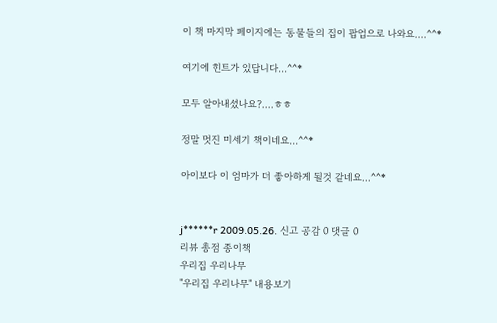이 책 마지막 페이지에는 동물들의 집이 팝업으로 나와요....^^*

여기에 힌트가 있답니다...^^*

모두 알아내셨나요?....ㅎㅎ

정말 멋진 미세기 책이네요...^^*

아이보다 이 엄마가 더 좋아하게 될것 같네요...^^*


j******r 2009.05.26. 신고 공감 0 댓글 0
리뷰 총점 종이책
우리집 우리나무
"우리집 우리나무" 내용보기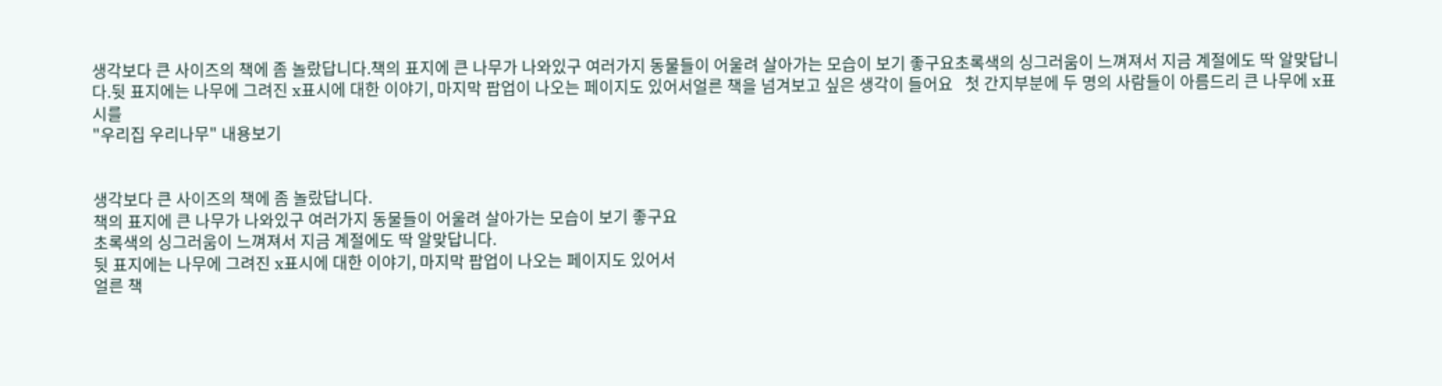생각보다 큰 사이즈의 책에 좀 놀랐답니다.책의 표지에 큰 나무가 나와있구 여러가지 동물들이 어울려 살아가는 모습이 보기 좋구요초록색의 싱그러움이 느껴져서 지금 계절에도 딱 알맞답니다.뒷 표지에는 나무에 그려진 x표시에 대한 이야기, 마지막 팝업이 나오는 페이지도 있어서얼른 책을 넘겨보고 싶은 생각이 들어요   첫 간지부분에 두 명의 사람들이 아름드리 큰 나무에 x표시를
"우리집 우리나무" 내용보기


생각보다 큰 사이즈의 책에 좀 놀랐답니다.
책의 표지에 큰 나무가 나와있구 여러가지 동물들이 어울려 살아가는 모습이 보기 좋구요
초록색의 싱그러움이 느껴져서 지금 계절에도 딱 알맞답니다.
뒷 표지에는 나무에 그려진 x표시에 대한 이야기, 마지막 팝업이 나오는 페이지도 있어서
얼른 책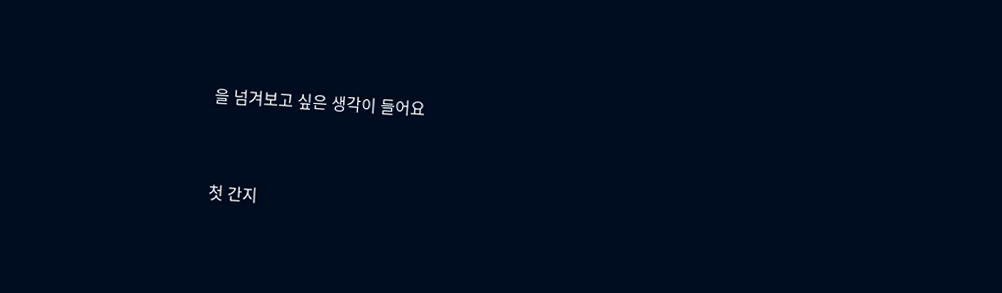을 넘겨보고 싶은 생각이 들어요



첫 간지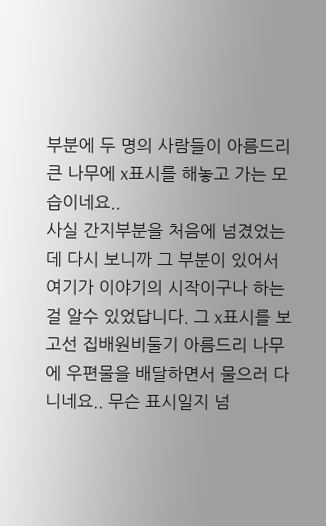부분에 두 명의 사람들이 아름드리 큰 나무에 x표시를 해놓고 가는 모습이네요..
사실 간지부분을 처음에 넘겼었는데 다시 보니까 그 부분이 있어서 여기가 이야기의 시작이구나 하는걸 알수 있었답니다. 그 x표시를 보고선 집배원비둘기 아름드리 나무에 우편물을 배달하면서 물으러 다니네요.. 무슨 표시일지 넘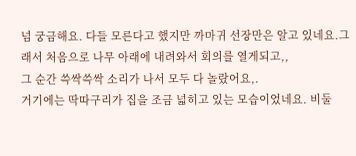넘 궁금해요. 다들 모른다고 했지만 까마귀 선장만은 알고 있네요.그래서 처음으로 나무 아래에 내려와서 회의를 열게되고,,
그 순간 쓱싹쓱싹 소리가 나서 모두 다 놀랐어요,.
거기에는 딱따구리가 집을 조금 넓히고 있는 모습이었네요. 비둘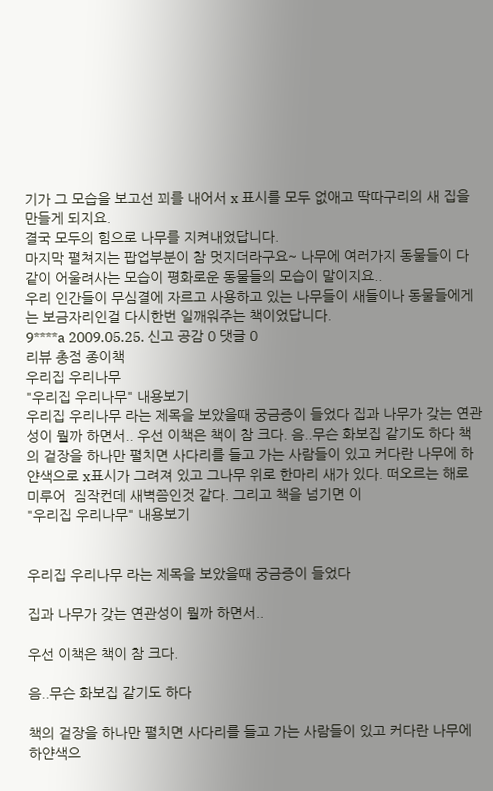기가 그 모습을 보고선 꾀를 내어서 x 표시를 모두 없애고 딱따구리의 새 집을 만들게 되지요.
결국 모두의 힘으로 나무를 지켜내었답니다.
마지막 펼쳐지는 팝업부분이 참 멋지더라구요~ 나무에 여러가지 동물들이 다 같이 어울려사는 모습이 평화로운 동물들의 모습이 말이지요..
우리 인간들이 무심결에 자르고 사용하고 있는 나무들이 새들이나 동물들에게는 보금자리인걸 다시한번 일깨워주는 책이었답니다.
9****a 2009.05.25. 신고 공감 0 댓글 0
리뷰 총점 종이책
우리집 우리나무
"우리집 우리나무" 내용보기
우리집 우리나무 라는 제목을 보았을때 궁금증이 들었다 집과 나무가 갖는 연관성이 뭘까 하면서.. 우선 이책은 책이 참 크다. 음..무슨 화보집 같기도 하다 책의 겉장을 하나만 펼치면 사다리를 들고 가는 사람들이 있고 커다란 나무에 하얀색으로 x표시가 그려져 있고 그나무 위로 한마리 새가 있다. 떠오르는 해로 미루어  짐작컨데 새벽쯤인것 같다. 그리고 책을 넘기면 이
"우리집 우리나무" 내용보기


우리집 우리나무 라는 제목을 보았을때 궁금증이 들었다

집과 나무가 갖는 연관성이 뭘까 하면서..

우선 이책은 책이 참 크다.

음..무슨 화보집 같기도 하다

책의 겉장을 하나만 펼치면 사다리를 들고 가는 사람들이 있고 커다란 나무에 하얀색으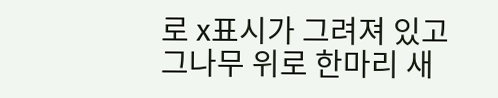로 x표시가 그려져 있고 그나무 위로 한마리 새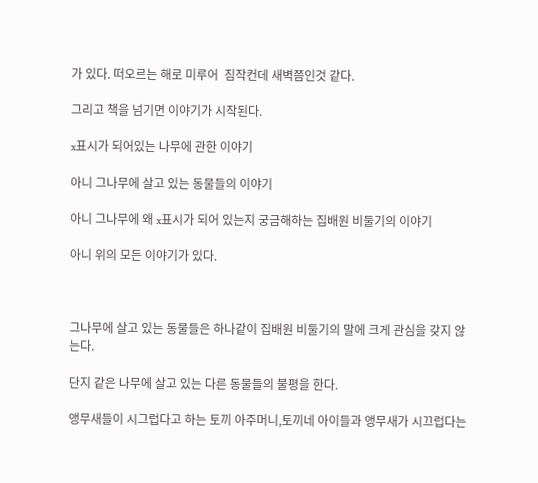가 있다. 떠오르는 해로 미루어  짐작컨데 새벽쯤인것 같다.

그리고 책을 넘기면 이야기가 시작된다.

x표시가 되어있는 나무에 관한 이야기

아니 그나무에 살고 있는 동물들의 이야기

아니 그나무에 왜 x표시가 되어 있는지 궁금해하는 집배원 비둘기의 이야기

아니 위의 모든 이야기가 있다.



그나무에 살고 있는 동물들은 하나같이 집배원 비둘기의 말에 크게 관심을 갖지 않는다.

단지 같은 나무에 살고 있는 다른 동물들의 불평을 한다.

앵무새들이 시그럽다고 하는 토끼 아주머니,토끼네 아이들과 앵무새가 시끄럽다는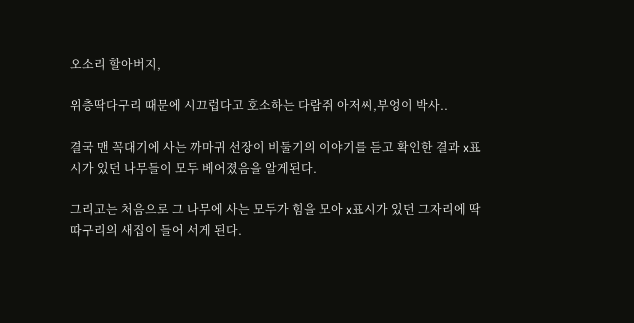오소리 할아버지,

위층딱다구리 때문에 시끄럽다고 호소하는 다람쥐 아저씨,부엉이 박사..

결국 맨 꼭대기에 사는 까마귀 선장이 비둘기의 이야기를 듣고 확인한 결과 x표시가 있던 나무들이 모두 베어졌음을 알게된다.

그리고는 처음으로 그 나무에 사는 모두가 힘을 모아 x표시가 있던 그자리에 딱따구리의 새집이 들어 서게 된다.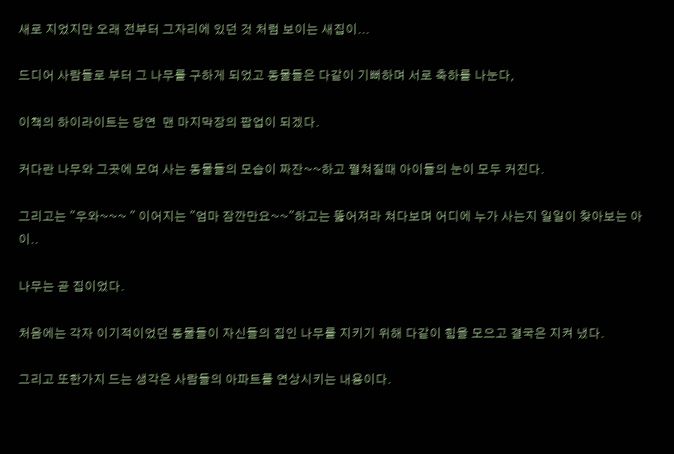새로 지었지만 오래 전부터 그자리에 있던 것 처럼 보이는 새집이...

드디어 사람들로 부터 그 나무를 구하게 되었고 동물들은 다같이 기뻐하며 서로 축하를 나눈다,

이책의 하이라이트는 당연  맨 마지막장의 팝업이 되겠다.

커다란 나무와 그곳에 모여 사는 동물들의 모습이 짜잔~~하고 펼쳐질때 아이들의 눈이 모두 커진다.

그리고는 "우와~~~ " 이어지는 "엄마 잠깐만요~~"하고는 뚫어져라 쳐다보며 어디에 누가 사는지 일일이 찾아보는 아이..

나무는 곧 집이었다.

처음에는 각자 이기적이었던 동물들이 자신들의 집인 나무를 지키기 위해 다같이 힘을 모으고 결국은 지켜 냈다.

그리고 또한가지 드는 생각은 사람들의 아파트를 연상시키는 내용이다.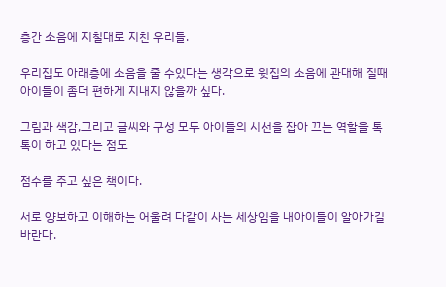층간 소음에 지칠대로 지친 우리들.

우리집도 아래층에 소음을 줄 수있다는 생각으로 윗집의 소음에 관대해 질때 아이들이 좀더 편하게 지내지 않을까 싶다.

그림과 색감,그리고 글씨와 구성 모두 아이들의 시선을 잡아 끄는 역할을 톡톡이 하고 있다는 점도

점수를 주고 싶은 책이다.

서로 양보하고 이해하는 어울려 다같이 사는 세상임을 내아이들이 알아가길 바란다.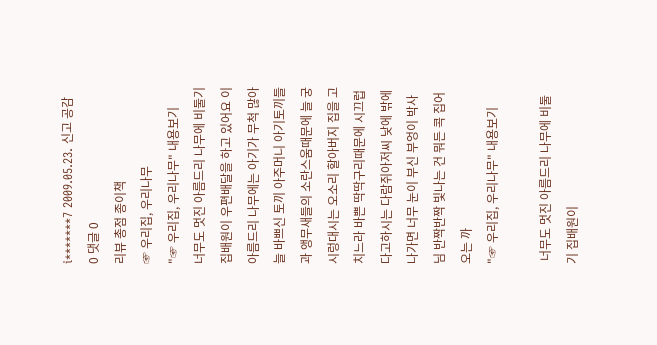i*******7 2009.05.23. 신고 공감 0 댓글 0
리뷰 총점 종이책
☞ 우리집, 우리나무
"☞ 우리집, 우리나무" 내용보기
너무도 멋진 아름드리 나무에 비둘기 집배원이 우편배달을 하고 있어요 이 아름드리 나무에는 아기가 무척 많아 늘 바쁘신 토끼 아주머니 아기토끼들과 앵무새들의 소란스움때문에 늘 궁시렁대시는 오소리 할아버지 집을 고치느라 바쁜 딱딱구리때문에 시끄럽다고하시는 다람쥐아저씨 낮에 밖에 나가면 너무 눈이 부신 부엉이 박사님 반짝반짝 빛나는 건 뭐든 콕 집어오는 까
"☞ 우리집, 우리나무" 내용보기

 너무도 멋진 아름드리 나무에 비둘기 집배원이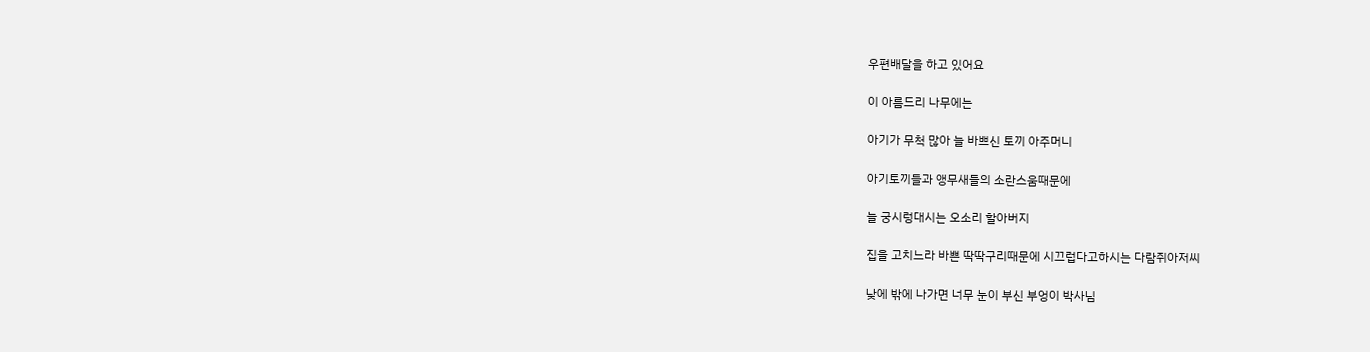우편배달을 하고 있어요

이 아름드리 나무에는

아기가 무척 많아 늘 바쁘신 토끼 아주머니

아기토끼들과 앵무새들의 소란스움때문에

늘 궁시렁대시는 오소리 할아버지

집을 고치느라 바쁜 딱딱구리때문에 시끄럽다고하시는 다람쥐아저씨

낮에 밖에 나가면 너무 눈이 부신 부엉이 박사님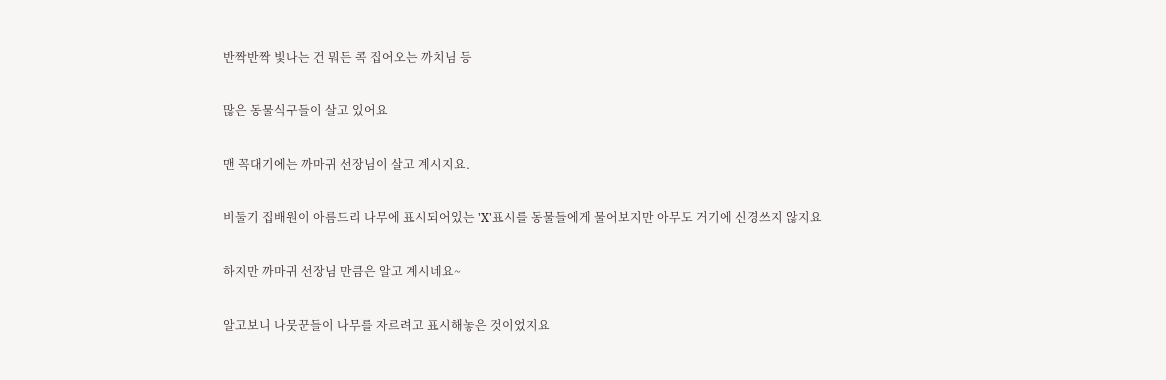반짝반짝 빛나는 건 뭐든 콕 집어오는 까치님 등

많은 동물식구들이 살고 있어요

맨 꼭대기에는 까마귀 선장님이 살고 계시지요.

비둘기 집배원이 아름드리 나무에 표시되어있는 'X'표시를 동물들에게 물어보지만 아무도 거기에 신경쓰지 않지요

하지만 까마귀 선장님 만큼은 알고 계시네요~

알고보니 나뭇꾼들이 나무를 자르려고 표시해놓은 것이었지요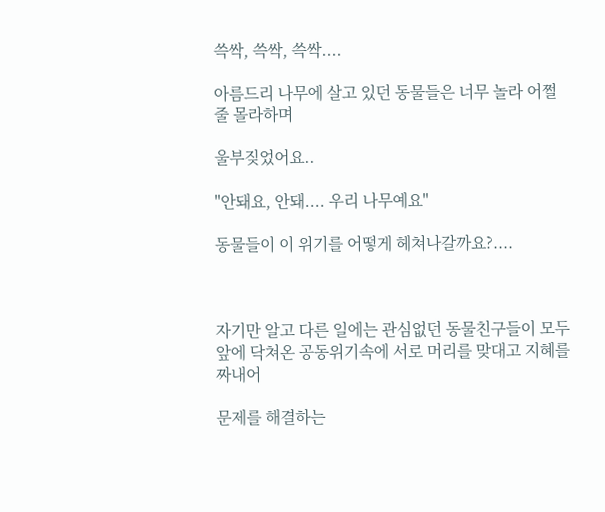쓱싹, 쓱싹, 쓱싹....

아름드리 나무에 살고 있던 동물들은 너무 놀라 어쩔줄 몰라하며

울부짖었어요..

"안돼요, 안돼.... 우리 나무예요"

동물들이 이 위기를 어떻게 헤쳐나갈까요?....



자기만 알고 다른 일에는 관심없던 동물친구들이 모두앞에 닥쳐온 공동위기속에 서로 머리를 맞대고 지혜를 짜내어

문제를 해결하는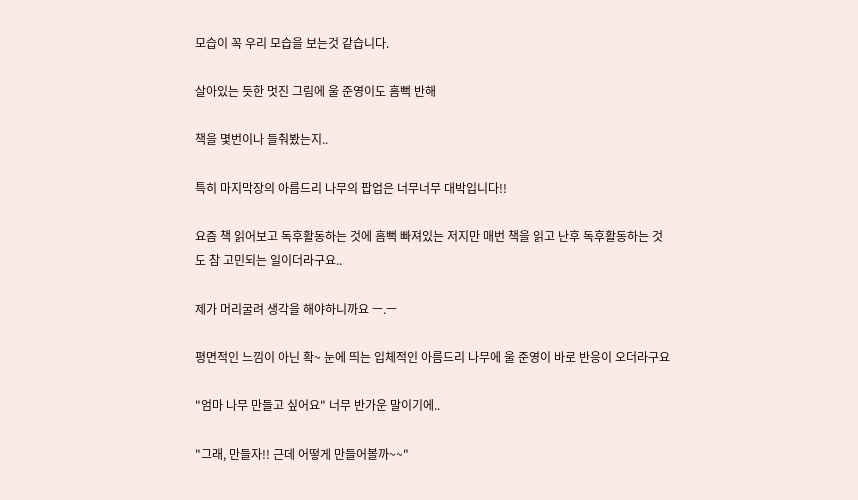모습이 꼭 우리 모습을 보는것 같습니다.

살아있는 듯한 멋진 그림에 울 준영이도 흠뻑 반해

책을 몇번이나 들춰봤는지..

특히 마지막장의 아름드리 나무의 팝업은 너무너무 대박입니다!!

요즘 책 읽어보고 독후활동하는 것에 흠뻑 빠져있는 저지만 매번 책을 읽고 난후 독후활동하는 것도 참 고민되는 일이더라구요..

제가 머리굴려 생각을 해야하니까요 ㅡ.ㅡ

평면적인 느낌이 아닌 확~ 눈에 띄는 입체적인 아름드리 나무에 울 준영이 바로 반응이 오더라구요

"엄마 나무 만들고 싶어요" 너무 반가운 말이기에..

"그래, 만들자!! 근데 어떻게 만들어볼까~~"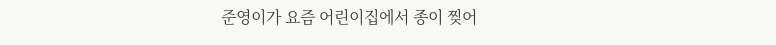준영이가 요즘 어린이집에서 종이 찢어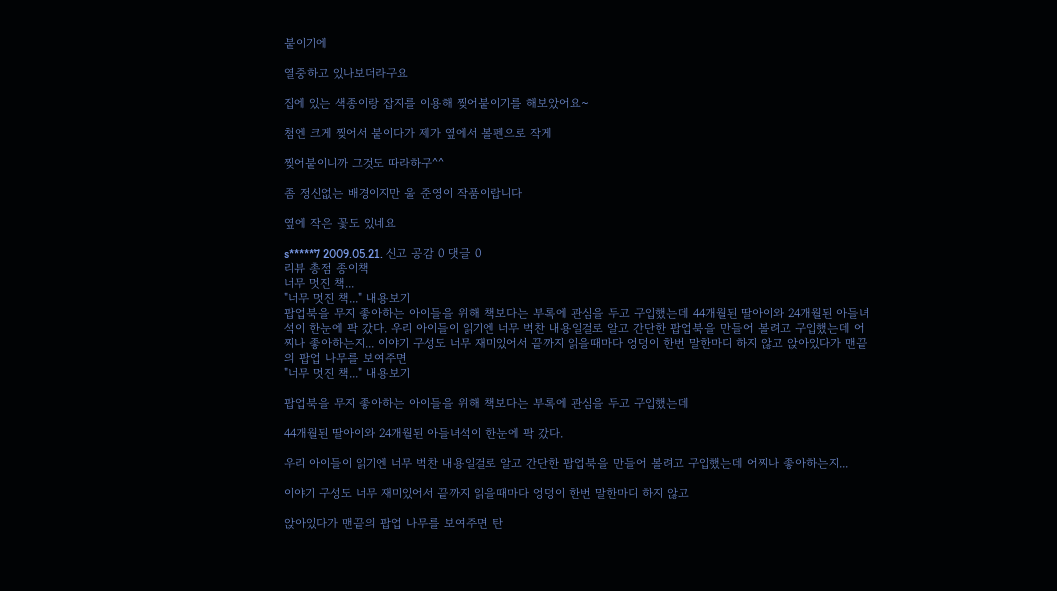붙이기에

열중하고 있나보더라구요

집에 있는 색종이랑 잡지를 이용해 찢어붙이기를 해보았어요~

첨엔 크게 찢어서 붙이다가 제가 옆에서 볼펜으로 작게

찢어붙이니까 그것도 따라하구^^

좀 정신없는 배경이지만 울 준영이 작품이랍니다

옆에 작은 꽃도 있네요

s*****7 2009.05.21. 신고 공감 0 댓글 0
리뷰 총점 종이책
너무 멋진 책...
"너무 멋진 책..." 내용보기
팝업북을 무지 좋아하는 아이들을 위해 책보다는 부록에 관심을 두고 구입했는데 44개월된 딸아이와 24개월된 아들녀석이 한눈에 팍 갔다. 우리 아이들이 읽기엔 너무 벅찬 내용일걸로 알고 간단한 팝업북을 만들어 볼려고 구입했는데 어찌나 좋아하는지... 이야기 구성도 너무 재미있어서 끝까지 읽을때마다 엉덩이 한번 말한마디 하지 않고 앉아있다가 맨끝의 팝업 나무를 보여주면
"너무 멋진 책..." 내용보기

팝업북을 무지 좋아하는 아이들을 위해 책보다는 부록에 관심을 두고 구입했는데

44개월된 딸아이와 24개월된 아들녀석이 한눈에 팍 갔다.

우리 아이들이 읽기엔 너무 벅찬 내용일걸로 알고 간단한 팝업북을 만들어 볼려고 구입했는데 어찌나 좋아하는지...

이야기 구성도 너무 재미있어서 끝까지 읽을때마다 엉덩이 한번 말한마디 하지 않고

앉아있다가 맨끝의 팝업 나무를 보여주면 탄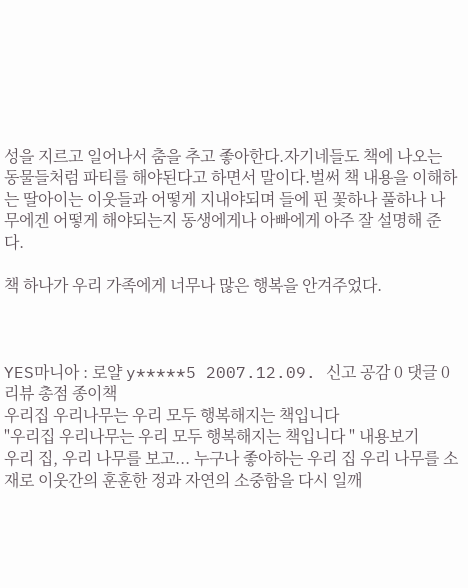성을 지르고 일어나서 춤을 추고 좋아한다.자기네들도 책에 나오는 동물들처럼 파티를 해야된다고 하면서 말이다.벌써 책 내용을 이해하는 딸아이는 이웃들과 어떻게 지내야되며 들에 핀 꽃하나 풀하나 나무에겐 어떻게 해야되는지 동생에게나 아빠에게 아주 잘 설명해 준다.

책 하나가 우리 가족에게 너무나 많은 행복을 안겨주었다.



YES마니아 : 로얄 y*****5 2007.12.09. 신고 공감 0 댓글 0
리뷰 총점 종이책
우리집 우리나무는 우리 모두 행복해지는 책입니다
"우리집 우리나무는 우리 모두 행복해지는 책입니다 " 내용보기
우리 집, 우리 나무를 보고... 누구나 좋아하는 우리 집 우리 나무를 소재로 이웃간의 훈훈한 정과 자연의 소중함을 다시 일깨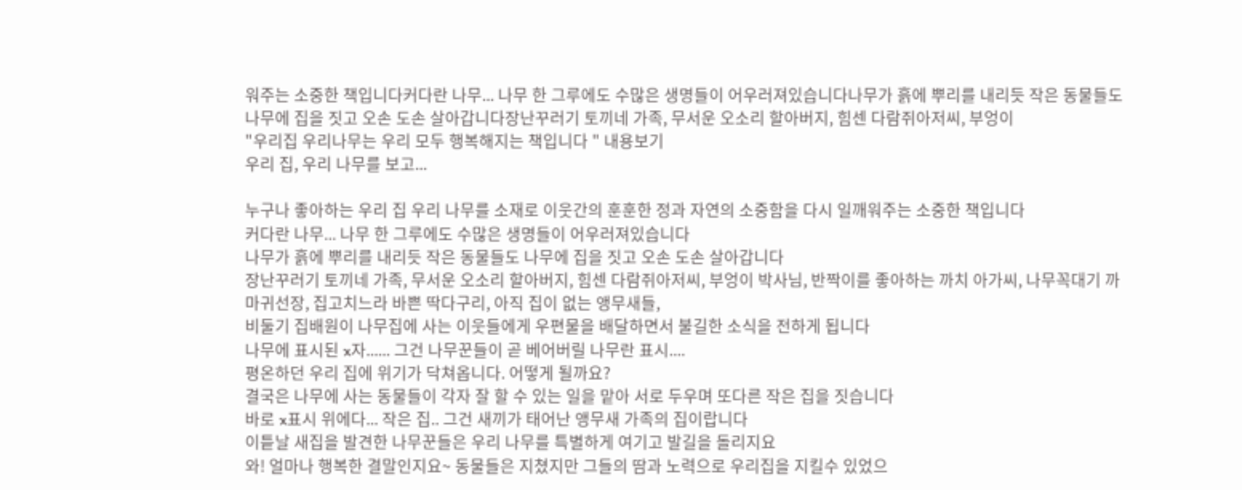워주는 소중한 책입니다커다란 나무... 나무 한 그루에도 수많은 생명들이 어우러져있습니다나무가 흙에 뿌리를 내리듯 작은 동물들도 나무에 집을 짓고 오손 도손 살아갑니다장난꾸러기 토끼네 가족, 무서운 오소리 할아버지, 힘센 다람쥐아저씨, 부엉이
"우리집 우리나무는 우리 모두 행복해지는 책입니다 " 내용보기
우리 집, 우리 나무를 보고...

누구나 좋아하는 우리 집 우리 나무를 소재로 이웃간의 훈훈한 정과 자연의 소중함을 다시 일깨워주는 소중한 책입니다
커다란 나무... 나무 한 그루에도 수많은 생명들이 어우러져있습니다
나무가 흙에 뿌리를 내리듯 작은 동물들도 나무에 집을 짓고 오손 도손 살아갑니다
장난꾸러기 토끼네 가족, 무서운 오소리 할아버지, 힘센 다람쥐아저씨, 부엉이 박사님, 반짝이를 좋아하는 까치 아가씨, 나무꼭대기 까마귀선장, 집고치느라 바쁜 딱다구리, 아직 집이 없는 앵무새들,
비둘기 집배원이 나무집에 사는 이웃들에게 우편물을 배달하면서 불길한 소식을 전하게 됩니다
나무에 표시된 x자...... 그건 나무꾼들이 곧 베어버릴 나무란 표시....
평온하던 우리 집에 위기가 닥쳐옵니다. 어떻게 될까요?
결국은 나무에 사는 동물들이 각자 잘 할 수 있는 일을 맡아 서로 두우며 또다른 작은 집을 짓습니다
바로 x표시 위에다... 작은 집.. 그건 새끼가 태어난 앵무새 가족의 집이랍니다
이틑날 새집을 발견한 나무꾼들은 우리 나무를 특별하게 여기고 발길을 돌리지요
와! 얼마나 행복한 결말인지요~ 동물들은 지쳤지만 그들의 땀과 노력으로 우리집을 지킬수 있었으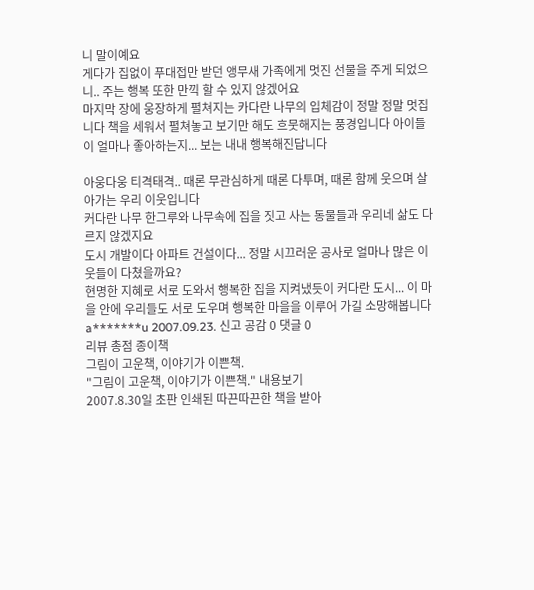니 말이예요
게다가 집없이 푸대접만 받던 앵무새 가족에게 멋진 선물을 주게 되었으니.. 주는 행복 또한 만끽 할 수 있지 않겠어요
마지막 장에 웅장하게 펼쳐지는 카다란 나무의 입체감이 정말 정말 멋집니다 책을 세워서 펼쳐놓고 보기만 해도 흐뭇해지는 풍경입니다 아이들이 얼마나 좋아하는지... 보는 내내 행복해진답니다

아웅다웅 티격태격.. 때론 무관심하게 때론 다투며, 때론 함께 웃으며 살아가는 우리 이웃입니다
커다란 나무 한그루와 나무속에 집을 짓고 사는 동물들과 우리네 삶도 다르지 않겠지요
도시 개발이다 아파트 건설이다... 정말 시끄러운 공사로 얼마나 많은 이웃들이 다쳤을까요?
현명한 지혜로 서로 도와서 행복한 집을 지켜냈듯이 커다란 도시... 이 마을 안에 우리들도 서로 도우며 행복한 마을을 이루어 가길 소망해봅니다
a*******u 2007.09.23. 신고 공감 0 댓글 0
리뷰 총점 종이책
그림이 고운책, 이야기가 이쁜책.
"그림이 고운책, 이야기가 이쁜책." 내용보기
2007.8.30일 초판 인쇄된 따끈따끈한 책을 받아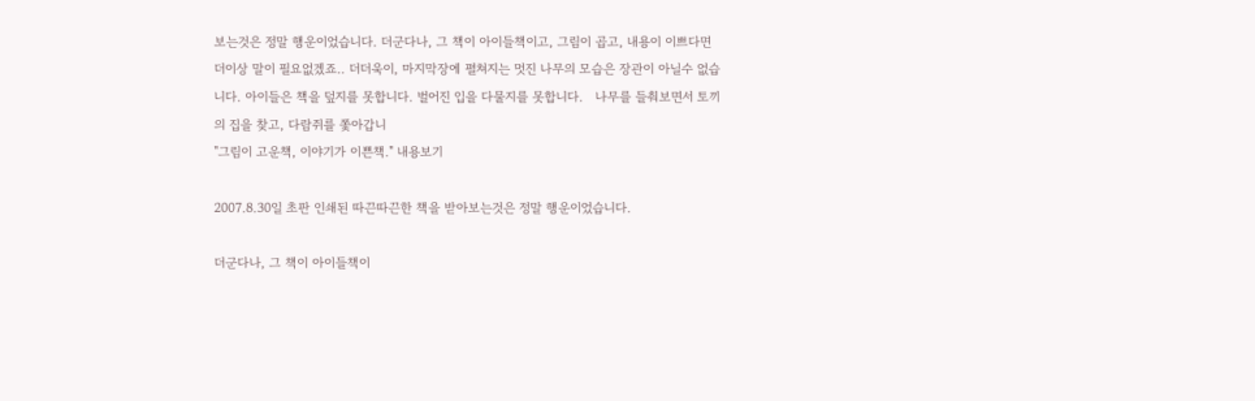보는것은 정말 행운이었습니다. 더군다나, 그 책이 아이들책이고, 그림이 곱고, 내용이 이쁘다면 더이상 말이 필요없겠죠.. 더더욱이, 마지막장에 펼쳐지는 멋진 나무의 모습은 장관이 아닐수 없습니다. 아이들은 책을 덮지를 못합니다. 벌어진 입을 다물지를 못합니다.   나무를 들춰보면서 토끼의 집을 찾고, 다람쥐를 쫓아갑니
"그림이 고운책, 이야기가 이쁜책." 내용보기

2007.8.30일 초판 인쇄된 따끈따끈한 책을 받아보는것은 정말 행운이었습니다.

더군다나, 그 책이 아이들책이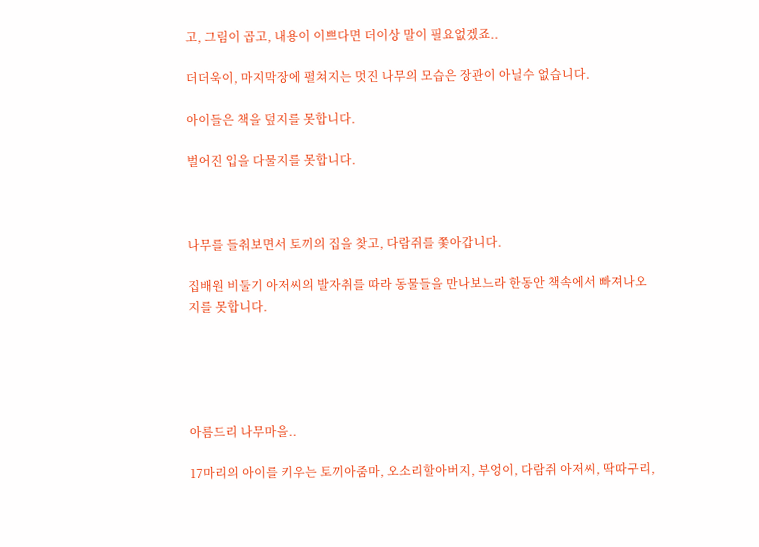고, 그림이 곱고, 내용이 이쁘다면 더이상 말이 필요없겠죠..

더더욱이, 마지막장에 펼쳐지는 멋진 나무의 모습은 장관이 아닐수 없습니다.

아이들은 책을 덮지를 못합니다.

벌어진 입을 다물지를 못합니다.



나무를 들춰보면서 토끼의 집을 찾고, 다람쥐를 쫓아갑니다.

집배원 비둘기 아저씨의 발자취를 따라 동물들을 만나보느라 한동안 책속에서 빠져나오지를 못합니다.





아름드리 나무마을..

17마리의 아이를 키우는 토끼아줌마, 오소리할아버지, 부엉이, 다람쥐 아저씨, 딱따구리,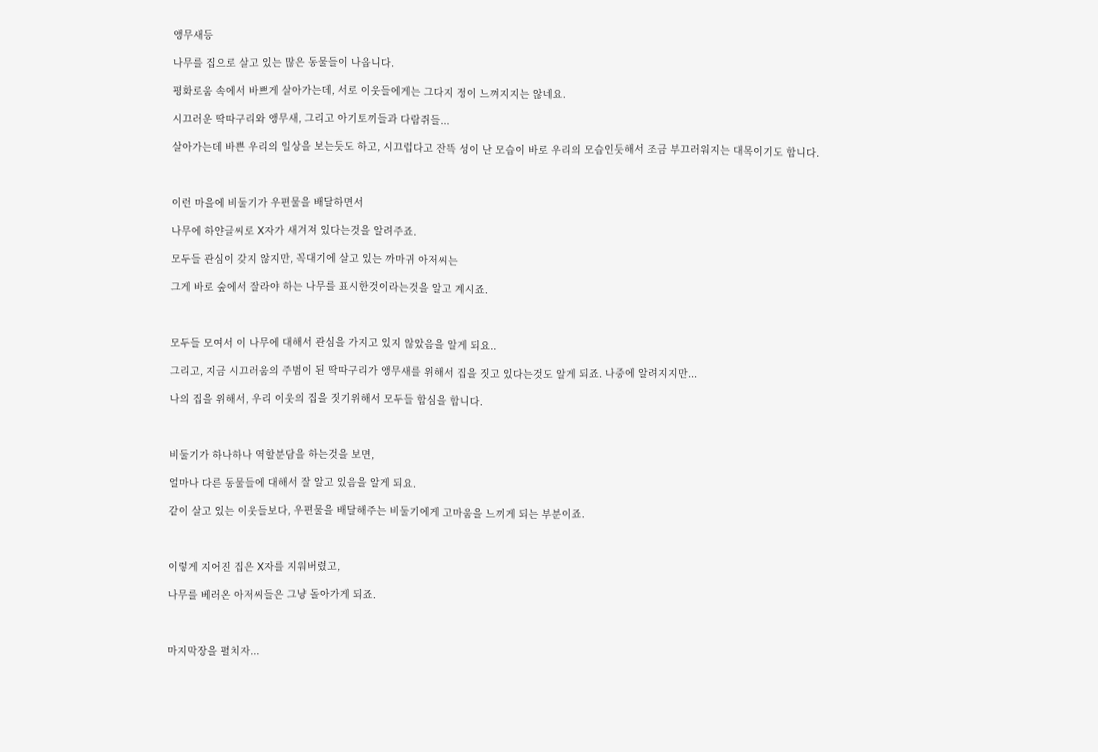앵무새등

나무를 집으로 살고 있는 많은 동물들이 나옵니다.

평화로움 속에서 바쁘게 살아가는데, 서로 이웃들에게는 그다지 정이 느껴지지는 않네요.

시끄러운 딱따구리와 앵무새, 그리고 아기토끼들과 다람쥐들...

살아가는데 바쁜 우리의 일상을 보는듯도 하고, 시끄럽다고 잔뜩 성이 난 모습이 바로 우리의 모습인듯해서 조금 부끄러워지는 대목이기도 합니다.



이런 마을에 비둘기가 우편물을 배달하면서

나무에 하얀글씨로 X자가 새겨져 있다는것을 알려주죠.

모두들 관심이 갖지 않지만, 꼭대기에 살고 있는 까마귀 아저씨는

그게 바로 숲에서 잘라야 하는 나무를 표시한것이라는것을 알고 계시죠.



모두들 모여서 이 나무에 대해서 관심을 가지고 있지 않았음을 알게 되요..

그리고, 지금 시끄러움의 주범이 된 딱따구리가 앵무새를 위해서 집을 짓고 있다는것도 알게 되죠. 나중에 알려지지만...

나의 집을 위해서, 우리 이웃의 집을 짓기위해서 모두들 합심을 합니다.



비둘기가 하나하나 역할분담을 하는것을 보면,

얼마나 다른 동물들에 대해서 잘 알고 있음을 알게 되요.

같이 살고 있는 이웃들보다, 우편물을 배달해주는 비둘기에게 고마움을 느끼게 되는 부분이죠.



이렇게 지어진 집은 X자를 지워버렸고,

나무를 베러온 아저씨들은 그냥 돌아가게 되죠.



마지막장을 펼치자...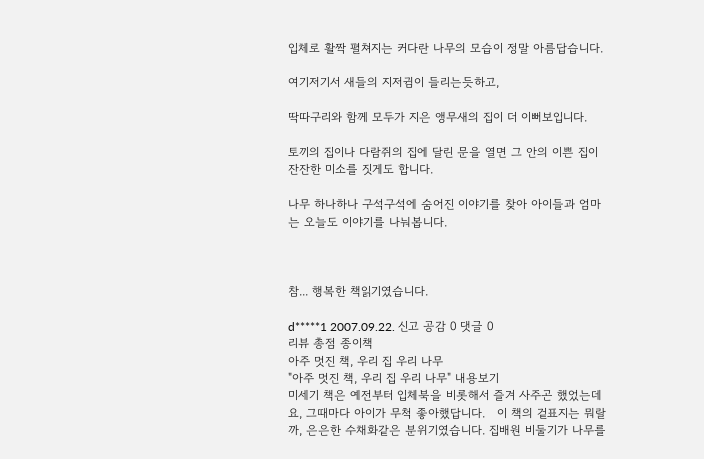입체로 활짝 펼쳐지는 커다란 나무의 모습이 정말 아름답습니다.

여기저기서 새들의 지저귐이 들리는듯하고,

딱따구리와 함께 모두가 지은 앵무새의 집이 더 이뻐보입니다.

토끼의 집이나 다람쥐의 집에 달린 문을 열면 그 안의 이쁜 집이 잔잔한 미소를 짓게도 합니다.

나무 하나하나 구석구석에 숨어진 이야기를 찾아 아이들과 엄마는 오늘도 이야기를 나눠봅니다.



참... 행복한 책읽기였습니다.

d*****1 2007.09.22. 신고 공감 0 댓글 0
리뷰 총점 종이책
아주 멋진 책, 우리 집 우리 나무
"아주 멋진 책, 우리 집 우리 나무" 내용보기
미세기 책은 예전부터 입체북을 비롯해서 즐겨 사주곤 했었는데요, 그때마다 아이가 무척 좋아했답니다.   이 책의 겉표지는 뭐랄까, 은은한 수채화같은 분위기였습니다. 집배원 비둘기가 나무를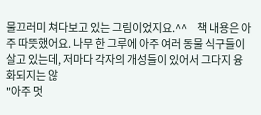물끄러미 쳐다보고 있는 그림이었지요.^^     책 내용은 아주 따뜻했어요. 나무 한 그루에 아주 여러 동물 식구들이 살고 있는데, 저마다 각자의 개성들이 있어서 그다지 융화되지는 않
"아주 멋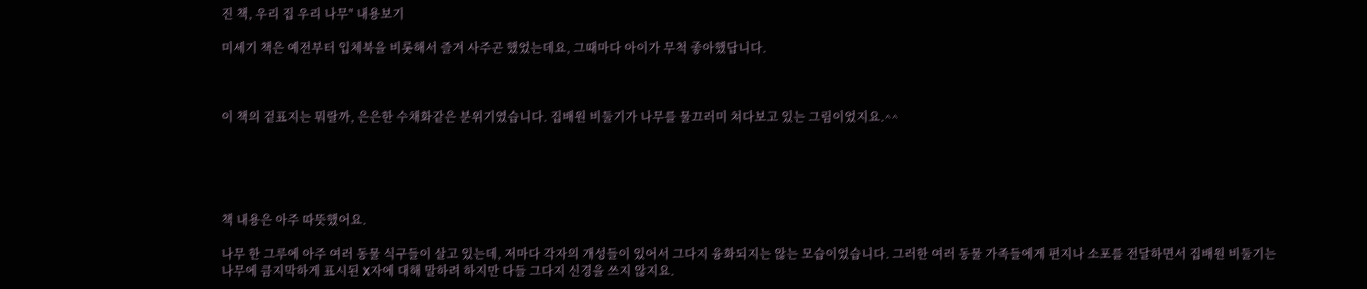진 책, 우리 집 우리 나무" 내용보기

미세기 책은 예전부터 입체북을 비롯해서 즐겨 사주곤 했었는데요, 그때마다 아이가 무척 좋아했답니다.



이 책의 겉표지는 뭐랄까, 은은한 수채화같은 분위기였습니다. 집배원 비둘기가 나무를 물끄러미 쳐다보고 있는 그림이었지요.^^





책 내용은 아주 따뜻했어요.

나무 한 그루에 아주 여러 동물 식구들이 살고 있는데, 저마다 각자의 개성들이 있어서 그다지 융화되지는 않는 모습이었습니다. 그러한 여러 동물 가족들에게 편지나 소포를 전달하면서 집배원 비둘기는 나무에 큼지막하게 표시된 X자에 대해 말하려 하지만 다들 그다지 신경을 쓰지 않지요.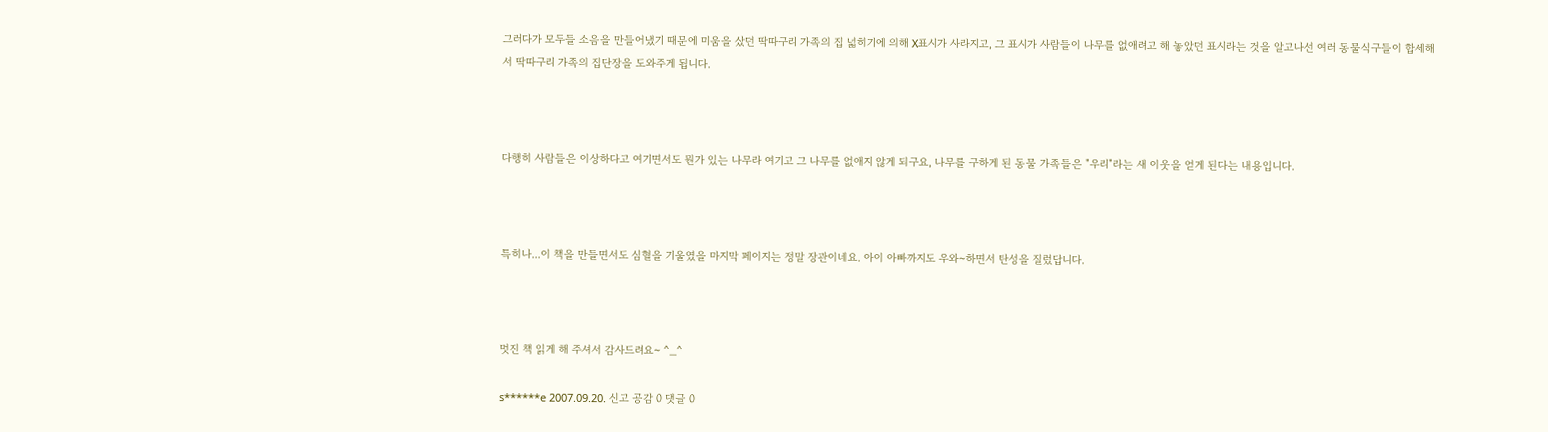그러다가 모두들 소음을 만들어냈기 때문에 미움을 샀던 딱따구리 가족의 집 넓히기에 의해 X표시가 사라지고, 그 표시가 사람들이 나무를 없애려고 해 놓았던 표시라는 것을 알고나선 여러 동물식구들이 합세해서 딱따구리 가족의 집단장을 도와주게 됩니다.



다행히 사람들은 이상하다고 여기면서도 뭔가 있는 나무라 여기고 그 나무를 없애지 않게 되구요, 나무를 구하게 된 동물 가족들은 "우리"라는 새 이웃을 얻게 된다는 내용입니다.



특히나...이 책을 만들면서도 심혈을 기울였을 마지막 페이지는 정말 장관이네요. 아이 아빠까지도 우와~하면서 탄성을 질렀답니다.



멋진 책 읽게 해 주셔서 감사드려요~ ^_^

s******e 2007.09.20. 신고 공감 0 댓글 0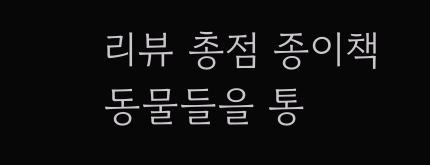리뷰 총점 종이책
동물들을 통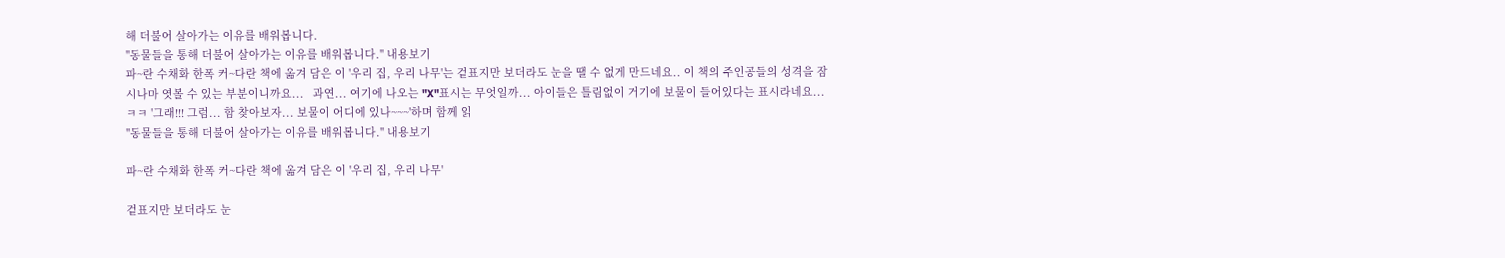해 더불어 살아가는 이유를 배워봅니다.
"동물들을 통해 더불어 살아가는 이유를 배워봅니다." 내용보기
파~란 수채화 한폭 커~다란 책에 옮겨 담은 이 '우리 집, 우리 나무'는 겉표지만 보더라도 눈을 땔 수 없게 만드네요.. 이 책의 주인공들의 성격을 잠시나마 엿볼 수 있는 부분이니까요...   과연... 여기에 나오는 "X"표시는 무엇일까... 아이들은 틀림없이 거기에 보물이 들어있다는 표시라네요... ㅋㅋ '그래!!! 그럼... 함 찾아보자... 보물이 어디에 있나~~~'하며 함께 읽
"동물들을 통해 더불어 살아가는 이유를 배워봅니다." 내용보기

파~란 수채화 한폭 커~다란 책에 옮겨 담은 이 '우리 집, 우리 나무'

겉표지만 보더라도 눈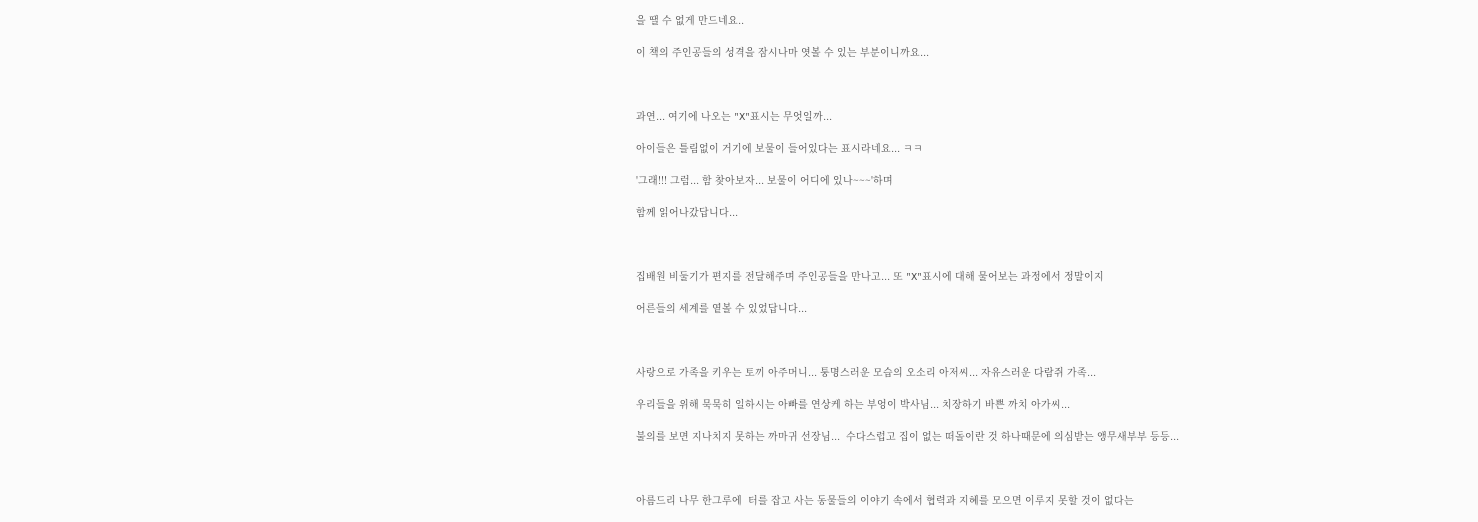을 땔 수 없게 만드네요..

이 책의 주인공들의 성격을 잠시나마 엿볼 수 있는 부분이니까요...



과연... 여기에 나오는 "X"표시는 무엇일까...

아이들은 틀림없이 거기에 보물이 들어있다는 표시라네요... ㅋㅋ

'그래!!! 그럼... 함 찾아보자... 보물이 어디에 있나~~~'하며

함께 읽어나갔답니다...



집배원 비둘기가 편지를 전달해주며 주인공들을 만나고... 또 "X"표시에 대해 물어보는 과정에서 정말이지

어른들의 세계를 옅볼 수 있었답니다...



사랑으로 가족을 키우는 토끼 아주머니... 퉁명스러운 모습의 오소리 아저씨... 자유스러운 다람쥐 가족...

우리들을 위해 묵묵히 일하시는 아빠를 연상케 하는 부엉이 박사님... 치장하기 바쁜 까치 아가씨...

불의를 보면 지나치지 못하는 까마귀 선장님...  수다스럽고 집이 없는 떠돌이란 것 하나때문에 의심받는 앵무새부부 등등...



아름드리 나무 한그루에  터를 잡고 사는 동물들의 이야기 속에서 협력과 지혜를 모으면 이루지 못할 것이 없다는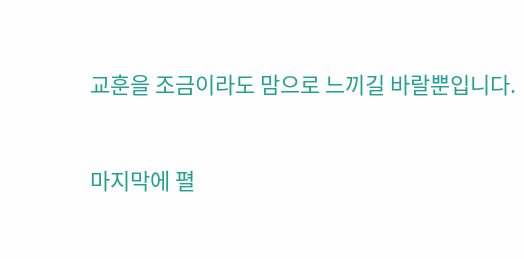교훈을 조금이라도 맘으로 느끼길 바랄뿐입니다.



마지막에 펼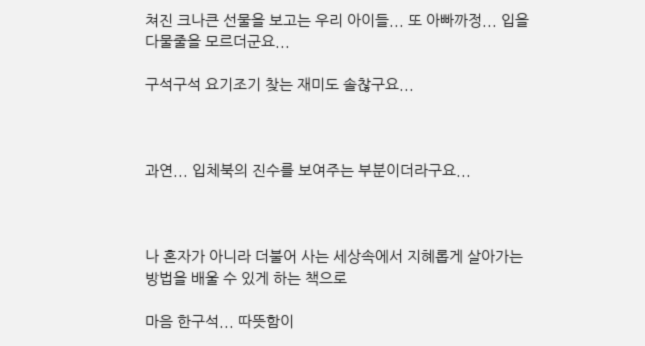쳐진 크나큰 선물을 보고는 우리 아이들... 또 아빠까정... 입을 다물줄을 모르더군요...

구석구석 요기조기 찾는 재미도 솔찮구요...



과연... 입체북의 진수를 보여주는 부분이더라구요...



나 혼자가 아니라 더불어 사는 세상속에서 지혜롭게 살아가는 방법을 배울 수 있게 하는 책으로

마음 한구석... 따뜻함이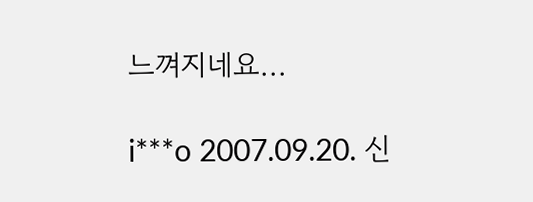느껴지네요...

i***o 2007.09.20. 신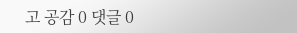고 공감 0 댓글 0